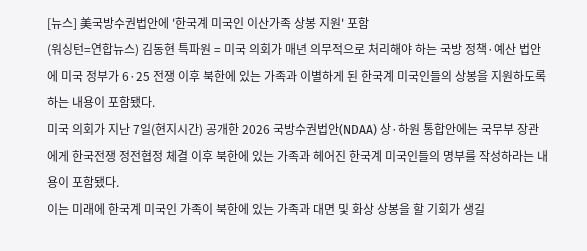[뉴스] 美국방수권법안에 '한국계 미국인 이산가족 상봉 지원' 포함
(워싱턴=연합뉴스) 김동현 특파원 = 미국 의회가 매년 의무적으로 처리해야 하는 국방 정책·예산 법안에 미국 정부가 6·25 전쟁 이후 북한에 있는 가족과 이별하게 된 한국계 미국인들의 상봉을 지원하도록 하는 내용이 포함됐다.
미국 의회가 지난 7일(현지시간) 공개한 2026 국방수권법안(NDAA) 상·하원 통합안에는 국무부 장관에게 한국전쟁 정전협정 체결 이후 북한에 있는 가족과 헤어진 한국계 미국인들의 명부를 작성하라는 내용이 포함됐다.
이는 미래에 한국계 미국인 가족이 북한에 있는 가족과 대면 및 화상 상봉을 할 기회가 생길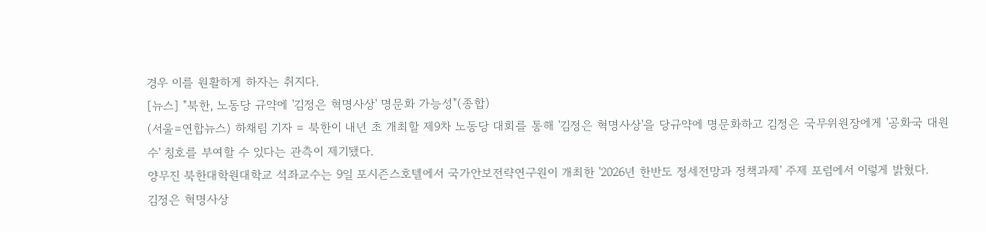경우 이를 원활하게 하자는 취지다.
[뉴스] "북한, 노동당 규약에 '김정은 혁명사상' 명문화 가능성"(종합)
(서울=연합뉴스) 하채림 기자 = 북한이 내년 초 개최할 제9차 노동당 대회를 통해 '김정은 혁명사상'을 당규약에 명문화하고 김정은 국무위원장에게 '공화국 대원수' 칭호를 부여할 수 있다는 관측이 제기됐다.
양무진 북한대학원대학교 석좌교수는 9일 포시즌스호텔에서 국가안보전략연구원이 개최한 '2026년 한반도 정세전망과 정책과제' 주제 포럼에서 이렇게 밝혔다.
김정은 혁명사상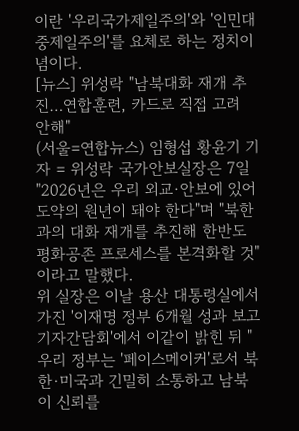이란 '우리국가제일주의'와 '인민대중제일주의'를 요체로 하는 정치이념이다.
[뉴스] 위성락 "남북대화 재개 추진…연합훈련, 카드로 직접 고려 안해"
(서울=연합뉴스) 임형섭 황윤기 기자 = 위성락 국가안보실장은 7일 "2026년은 우리 외교·안보에 있어 도약의 원년이 돼야 한다"며 "북한과의 대화 재개를 추진해 한반도 평화공존 프로세스를 본격화할 것"이라고 말했다.
위 실장은 이날 용산 대통령실에서 가진 '이재명 정부 6개월 성과 보고 기자간담회'에서 이같이 밝힌 뒤 "우리 정부는 '페이스메이커'로서 북한·미국과 긴밀히 소통하고 남북이 신뢰를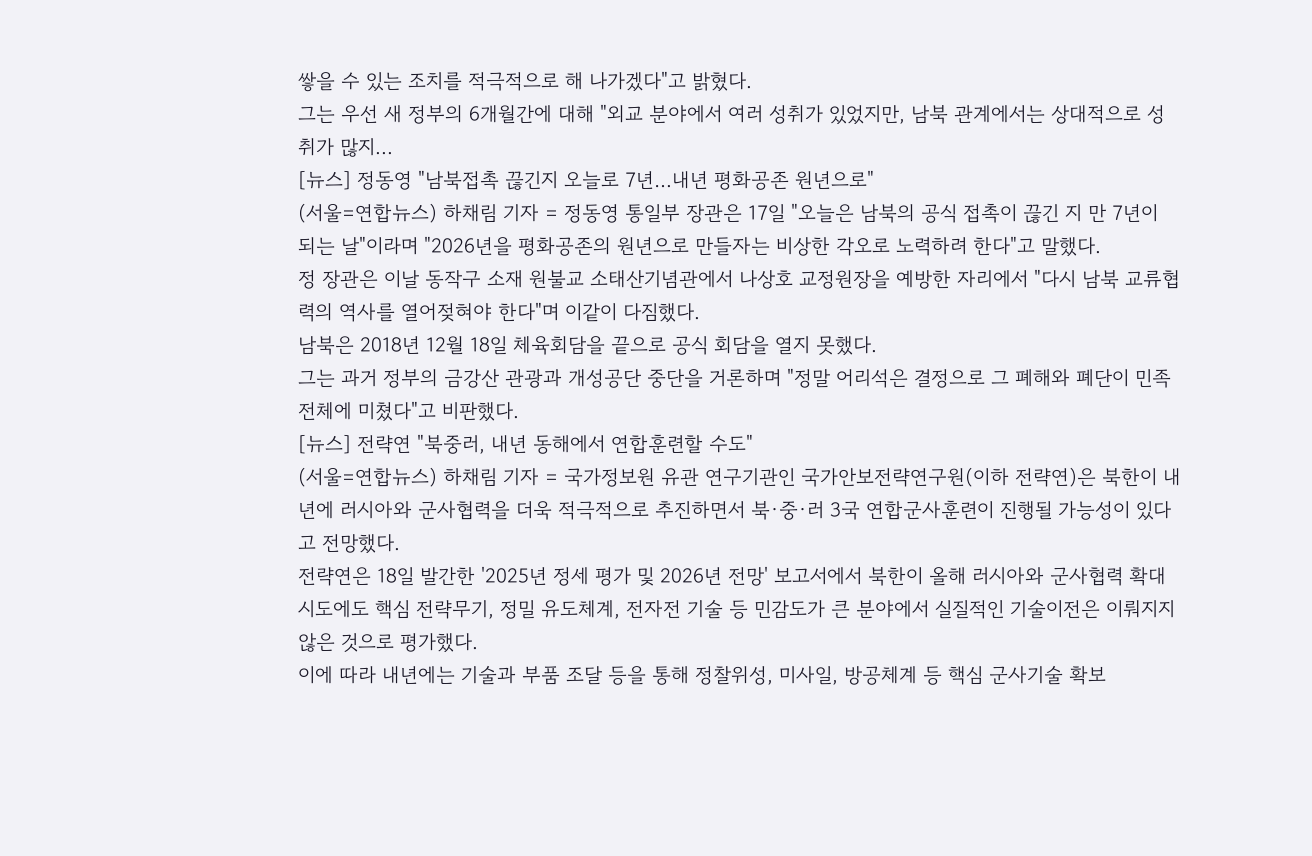쌓을 수 있는 조치를 적극적으로 해 나가겠다"고 밝혔다.
그는 우선 새 정부의 6개월간에 대해 "외교 분야에서 여러 성취가 있었지만, 남북 관계에서는 상대적으로 성취가 많지...
[뉴스] 정동영 "남북접촉 끊긴지 오늘로 7년…내년 평화공존 원년으로"
(서울=연합뉴스) 하채림 기자 = 정동영 통일부 장관은 17일 "오늘은 남북의 공식 접촉이 끊긴 지 만 7년이 되는 날"이라며 "2026년을 평화공존의 원년으로 만들자는 비상한 각오로 노력하려 한다"고 말했다.
정 장관은 이날 동작구 소재 원불교 소태산기념관에서 나상호 교정원장을 예방한 자리에서 "다시 남북 교류협력의 역사를 열어젖혀야 한다"며 이같이 다짐했다.
남북은 2018년 12월 18일 체육회담을 끝으로 공식 회담을 열지 못했다.
그는 과거 정부의 금강산 관광과 개성공단 중단을 거론하며 "정말 어리석은 결정으로 그 폐해와 폐단이 민족 전체에 미쳤다"고 비판했다.
[뉴스] 전략연 "북중러, 내년 동해에서 연합훈련할 수도"
(서울=연합뉴스) 하채림 기자 = 국가정보원 유관 연구기관인 국가안보전략연구원(이하 전략연)은 북한이 내년에 러시아와 군사협력을 더욱 적극적으로 추진하면서 북·중·러 3국 연합군사훈련이 진행될 가능성이 있다고 전망했다.
전략연은 18일 발간한 '2025년 정세 평가 및 2026년 전망' 보고서에서 북한이 올해 러시아와 군사협력 확대 시도에도 핵심 전략무기, 정밀 유도체계, 전자전 기술 등 민감도가 큰 분야에서 실질적인 기술이전은 이뤄지지 않은 것으로 평가했다.
이에 따라 내년에는 기술과 부품 조달 등을 통해 정찰위성, 미사일, 방공체계 등 핵심 군사기술 확보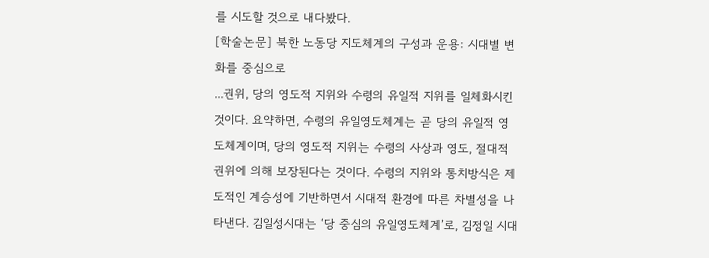를 시도할 것으로 내다봤다.
[학술논문] 북한 노동당 지도체계의 구성과 운용: 시대별 변화를 중심으로
...권위, 당의 영도적 지위와 수령의 유일적 지위를 일체화시킨 것이다. 요약하면, 수령의 유일영도체계는 곧 당의 유일적 영도체계이며, 당의 영도적 지위는 수령의 사상과 영도, 절대적 권위에 의해 보장된다는 것이다. 수령의 지위와 통치방식은 제도적인 계승성에 기반하면서 시대적 환경에 따른 차별성을 나타낸다. 김일성시대는 ‘당 중심의 유일영도체계’로, 김정일 시대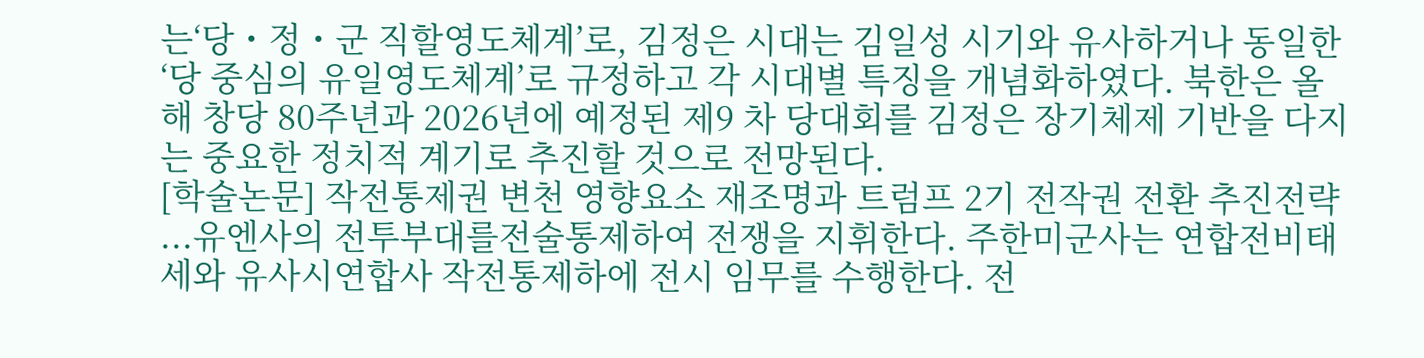는‘당・정・군 직할영도체계’로, 김정은 시대는 김일성 시기와 유사하거나 동일한 ‘당 중심의 유일영도체계’로 규정하고 각 시대별 특징을 개념화하였다. 북한은 올해 창당 80주년과 2026년에 예정된 제9 차 당대회를 김정은 장기체제 기반을 다지는 중요한 정치적 계기로 추진할 것으로 전망된다.
[학술논문] 작전통제권 변천 영향요소 재조명과 트럼프 2기 전작권 전환 추진전략
...유엔사의 전투부대를전술통제하여 전쟁을 지휘한다. 주한미군사는 연합전비태세와 유사시연합사 작전통제하에 전시 임무를 수행한다. 전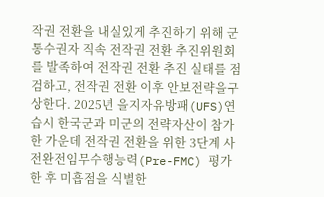작권 전환을 내실있게 추진하기 위해 군통수권자 직속 전작권 전환 추진위원회를 발족하여 전작권 전환 추진 실태를 점검하고, 전작권 전환 이후 안보전략을구상한다. 2025년 을지자유방패(UFS)연습시 한국군과 미군의 전략자산이 참가한 가운데 전작권 전환을 위한 3단계 사전완전임무수행능력(Pre-FMC) 평가한 후 미흡점을 식별한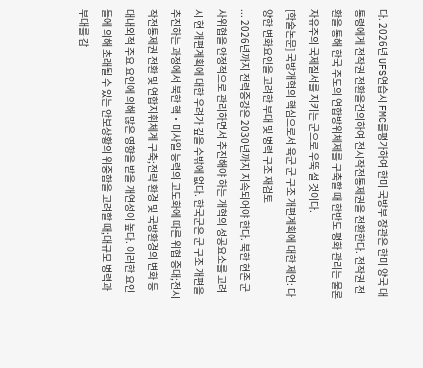다. 2026년 UFS연습시 FMC를평가하여 한미 국방부 장관은 한미 양국 대통령에게 전작권 전환을건의하여 전시작전통제권을 전환한다. 전작권 전환을 통해 한국 주도의 연합방위체제를 구축할 때 한반도 평화 관리는 물론 자유주의 국제질서를 지키는 군으로 우뚝 설 것이다.
[학술논문] 국방개혁의 핵심으로서 육군 군 구조 개편계획에 대한 제언: 다양한 변화요인을 고려한 부대 및 병력 구조 재검토
... 2026년까지 전력증강은 2030년까지 지속되어야 한다. 북한 현존 군사위협을 안정적으로 관리하면서 추진해야 하는 개혁의 성공요소를 고려 시 현 개편계획에 대한 우려가 깊을 수밖에 없다. 한국군은 군 구조 개편을 추진하는 과정에서 북한 핵・미사일 능력의 고도화에 따른 위협 증대;전시작전통제권 전환 및 연합지휘체계 구축;전략 환경 및 국방환경의 변화 등 대내외적 주요 요인에 의해 많은 영향을 받을 개연성이 높다. 이러한 요인들에 의해 초래될 수 있는 안보상황의 위중함을 고려할 때;대규모 병력과 부대를 감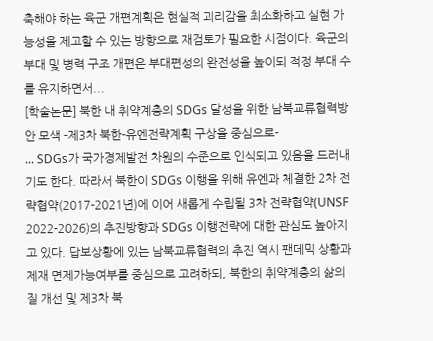축해야 하는 육군 개편계획은 현실적 괴리감을 최소화하고 실현 가능성을 제고할 수 있는 방향으로 재검토가 필요한 시점이다. 육군의 부대 및 병력 구조 개편은 부대편성의 완전성을 높이되 적정 부대 수를 유지하면서...
[학술논문] 북한 내 취약계층의 SDGs 달성을 위한 남북교류협력방안 모색 -제3차 북한-유엔전략계획 구상을 중심으로-
... SDGs가 국가경제발전 차원의 수준으로 인식되고 있음을 드러내기도 한다. 따라서 북한이 SDGs 이행을 위해 유엔과 체결한 2차 전략협약(2017-2021년)에 이어 새롭게 수립될 3차 전략협약(UNSF 2022-2026)의 추진방향과 SDGs 이행전략에 대한 관심도 높아지고 있다. 답보상황에 있는 남북교류협력의 추진 역시 팬데믹 상황과 제재 면제가능여부를 중심으로 고려하되, 북한의 취약계층의 삶의 질 개선 및 제3차 북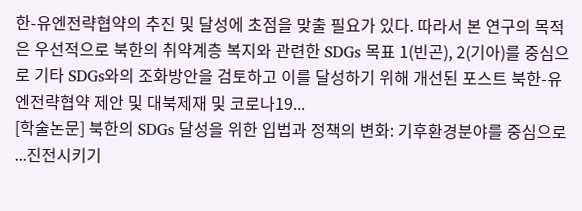한-유엔전략협약의 추진 및 달성에 초점을 맞출 필요가 있다. 따라서 본 연구의 목적은 우선적으로 북한의 취약계층 복지와 관련한 SDGs 목표 1(빈곤), 2(기아)를 중심으로 기타 SDGs와의 조화방안을 검토하고 이를 달성하기 위해 개선된 포스트 북한-유엔전략협약 제안 및 대북제재 및 코로나19...
[학술논문] 북한의 SDGs 달성을 위한 입법과 정책의 변화: 기후환경분야를 중심으로
...진전시키기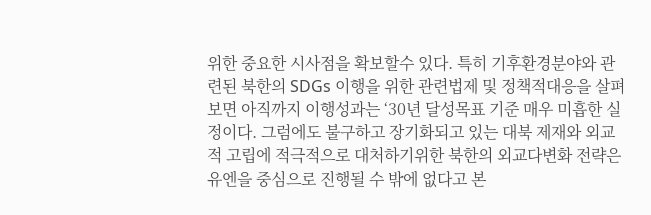위한 중요한 시사점을 확보할수 있다. 특히 기후환경분야와 관련된 북한의 SDGs 이행을 위한 관련법제 및 정책적대응을 살펴보면 아직까지 이행성과는 ‘30년 달성목표 기준 매우 미흡한 실정이다. 그럼에도 불구하고 장기화되고 있는 대북 제재와 외교적 고립에 적극적으로 대처하기위한 북한의 외교다변화 전략은 유엔을 중심으로 진행될 수 밖에 없다고 본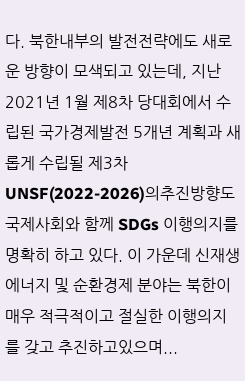다. 북한내부의 발전전략에도 새로운 방향이 모색되고 있는데, 지난 2021년 1월 제8차 당대회에서 수립된 국가경제발전 5개년 계획과 새롭게 수립될 제3차 UNSF(2022-2026)의추진방향도 국제사회와 함께 SDGs 이행의지를 명확히 하고 있다. 이 가운데 신재생에너지 및 순환경제 분야는 북한이 매우 적극적이고 절실한 이행의지를 갖고 추진하고있으며...